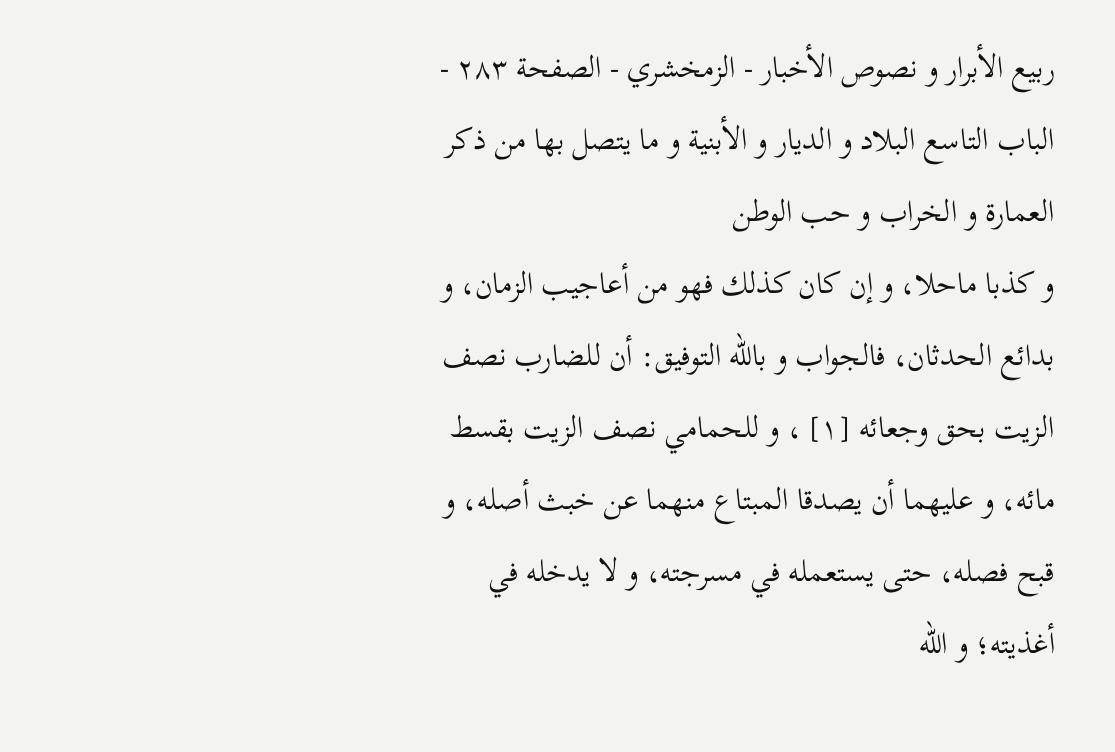ربيع الأبرار و نصوص الأخبار - الزمخشري - الصفحة ٢٨٣ - الباب التاسع البلاد و الديار و الأبنية و ما يتصل بها من ذكر العمارة و الخراب و حب الوطن
و كذبا ماحلا، و إن كان كذلك فهو من أعاجيب الزمان، و بدائع الحدثان، فالجواب و باللّه التوفيق: أن للضارب نصف الزيت بحق وجعائه [١] ، و للحمامي نصف الزيت بقسط مائه، و عليهما أن يصدقا المبتاع منهما عن خبث أصله، و قبح فصله، حتى يستعمله في مسرجته، و لا يدخله في أغذيته؛ و اللّه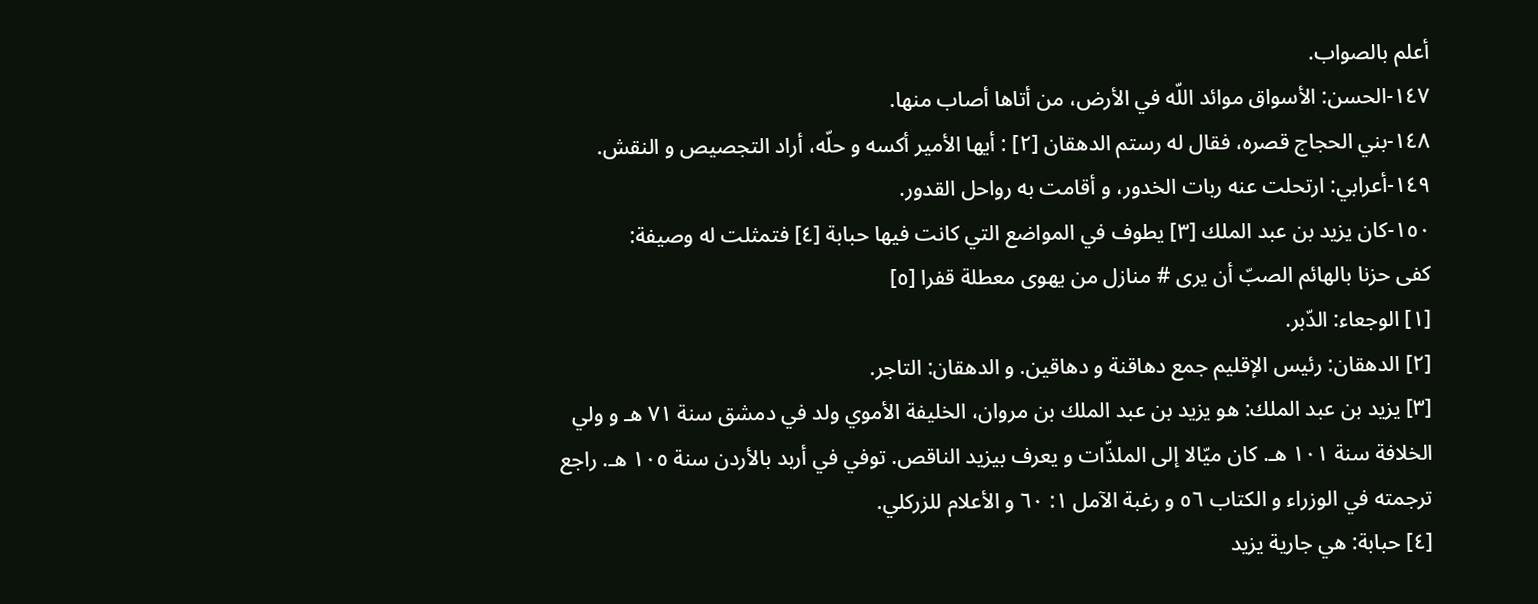أعلم بالصواب.
١٤٧-الحسن: الأسواق موائد اللّه في الأرض، من أتاها أصاب منها.
١٤٨-بني الحجاج قصره، فقال له رستم الدهقان [٢] : أيها الأمير أكسه و حلّه، أراد التجصيص و النقش.
١٤٩-أعرابي: ارتحلت عنه ربات الخدور، و أقامت به رواحل القدور.
١٥٠-كان يزيد بن عبد الملك [٣] يطوف في المواضع التي كانت فيها حبابة [٤] فتمثلت له وصيفة:
كفى حزنا بالهائم الصبّ أن يرى # منازل من يهوى معطلة قفرا [٥]
[١] الوجعاء: الدّبر.
[٢] الدهقان: رئيس الإقليم جمع دهاقنة و دهاقين. و الدهقان: التاجر.
[٣] يزيد بن عبد الملك: هو يزيد بن عبد الملك بن مروان، الخليفة الأموي ولد في دمشق سنة ٧١ هـ و ولي الخلافة سنة ١٠١ هـ. كان ميّالا إلى الملذّات و يعرف بيزيد الناقص. توفي في أربد بالأردن سنة ١٠٥ هـ. راجع ترجمته في الوزراء و الكتاب ٥٦ و رغبة الآمل ١: ٦٠ و الأعلام للزركلي.
[٤] حبابة: هي جارية يزيد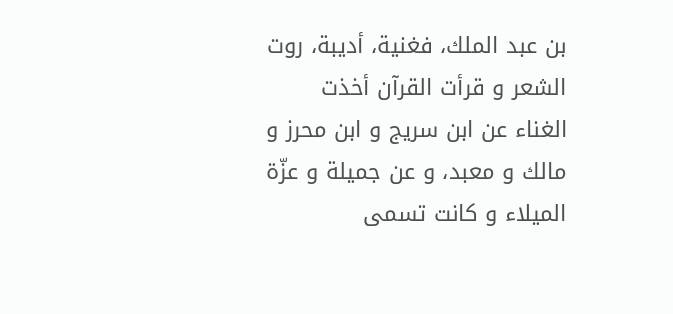بن عبد الملك، فغنية، أديبة، روت الشعر و قرأت القرآن أخذت الغناء عن ابن سريج و ابن محرز و مالك و معبد، و عن جميلة و عزّة الميلاء و كانت تسمى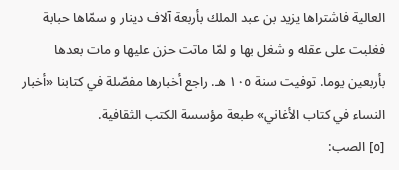العالية فاشتراها يزيد بن عبد الملك بأربعة آلاف دينار و سمّاها حبابة فغلبت على عقله و شغل بها و لمّا ماتت حزن عليها و مات بعدها بأربعين يوما. توفيت سنة ١٠٥ هـ. راجع أخبارها مفصّلة في كتابنا «أخبار النساء في كتاب الأغاني» طبعة مؤسسة الكتب الثقافية.
[٥] الصب: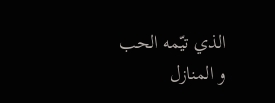الذي تيّمه الحب و المنازل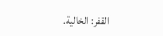القفر: الخالية.